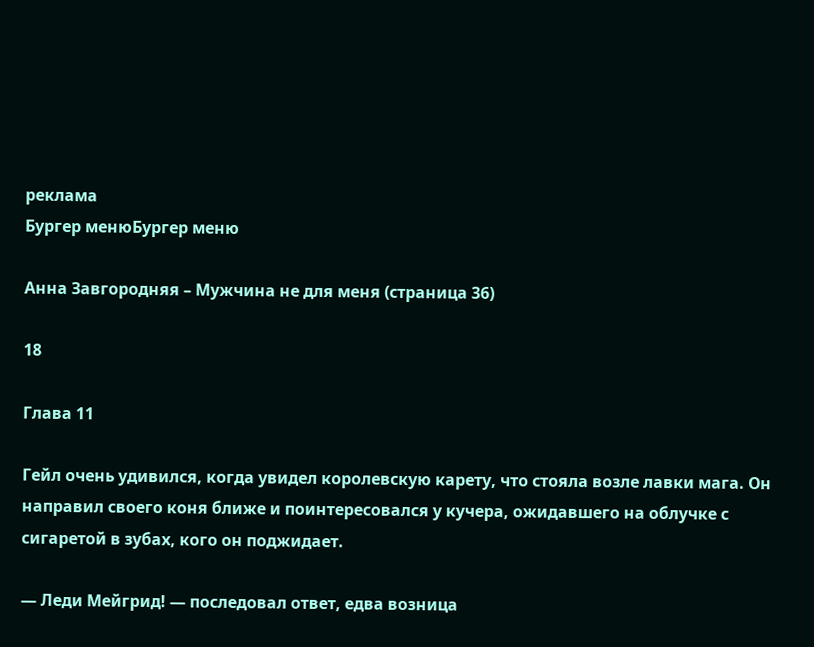реклама
Бургер менюБургер меню

Анна Завгородняя – Мужчина не для меня (страница 36)

18

Глава 11

Гейл очень удивился, когда увидел королевскую карету, что стояла возле лавки мага. Он направил своего коня ближе и поинтересовался у кучера, ожидавшего на облучке с сигаретой в зубах, кого он поджидает.

— Леди Мейгрид! — последовал ответ, едва возница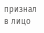признал в лицо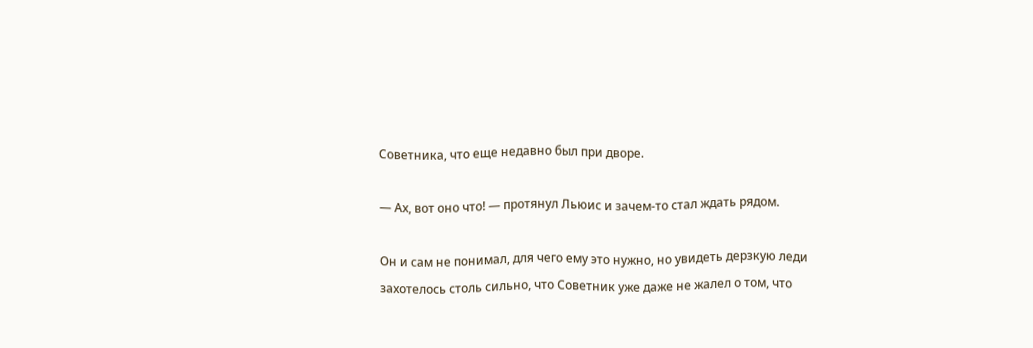Советника, что еще недавно был при дворе.

— Ах, вот оно что! — протянул Льюис и зачем-то стал ждать рядом.

Он и сам не понимал, для чего ему это нужно, но увидеть дерзкую леди захотелось столь сильно, что Советник уже даже не жалел о том, что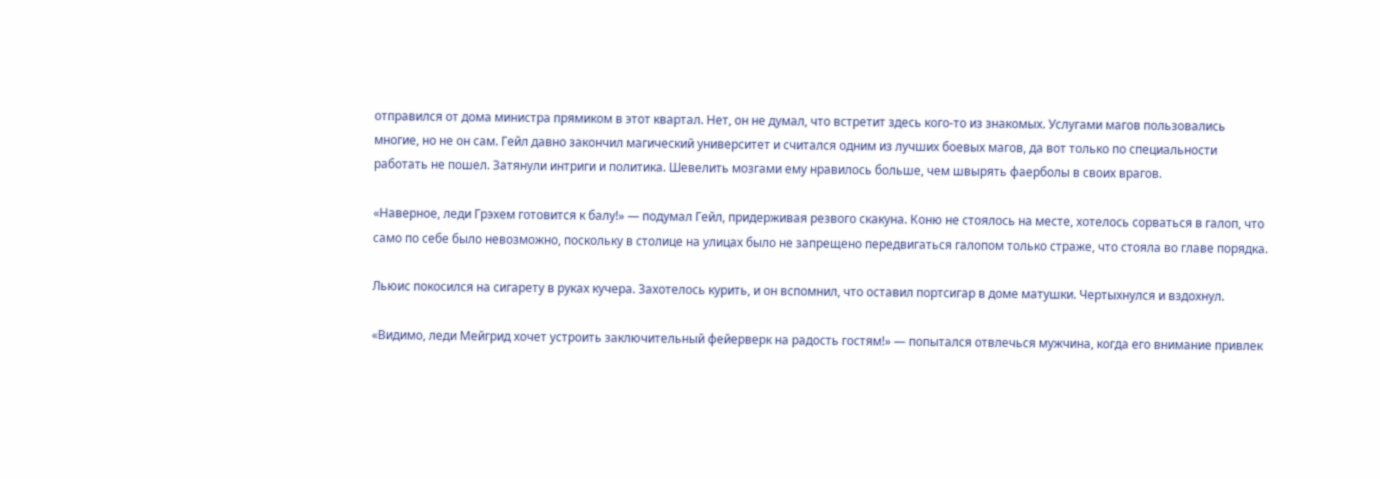отправился от дома министра прямиком в этот квартал. Нет, он не думал, что встретит здесь кого-то из знакомых. Услугами магов пользовались многие, но не он сам. Гейл давно закончил магический университет и считался одним из лучших боевых магов, да вот только по специальности работать не пошел. Затянули интриги и политика. Шевелить мозгами ему нравилось больше, чем швырять фаерболы в своих врагов.

«Наверное, леди Грэхем готовится к балу!» — подумал Гейл, придерживая резвого скакуна. Коню не стоялось на месте, хотелось сорваться в галоп, что само по себе было невозможно, поскольку в столице на улицах было не запрещено передвигаться галопом только страже, что стояла во главе порядка.

Льюис покосился на сигарету в руках кучера. Захотелось курить, и он вспомнил, что оставил портсигар в доме матушки. Чертыхнулся и вздохнул.

«Видимо, леди Мейгрид хочет устроить заключительный фейерверк на радость гостям!» — попытался отвлечься мужчина, когда его внимание привлек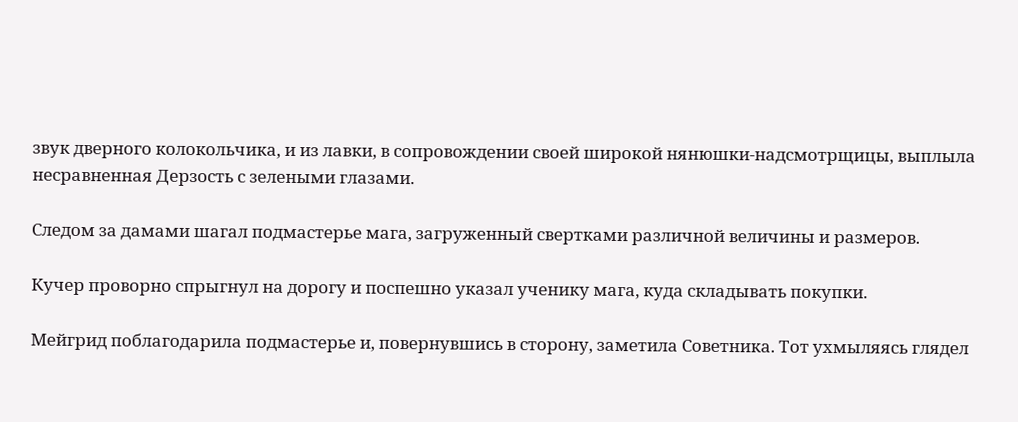звук дверного колокольчика, и из лавки, в сопровождении своей широкой нянюшки-надсмотрщицы, выплыла несравненная Дерзость с зелеными глазами.

Следом за дамами шагал подмастерье мага, загруженный свертками различной величины и размеров.

Кучер проворно спрыгнул на дорогу и поспешно указал ученику мага, куда складывать покупки.

Мейгрид поблагодарила подмастерье и, повернувшись в сторону, заметила Советника. Тот ухмыляясь глядел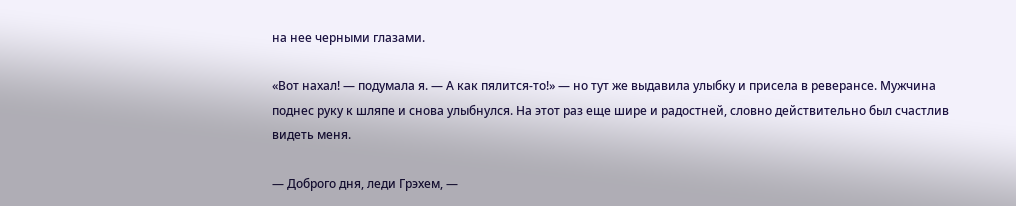на нее черными глазами.

«Вот нахал! — подумала я. — А как пялится-то!» — но тут же выдавила улыбку и присела в реверансе. Мужчина поднес руку к шляпе и снова улыбнулся. На этот раз еще шире и радостней, словно действительно был счастлив видеть меня.

— Доброго дня, леди Грэхем, —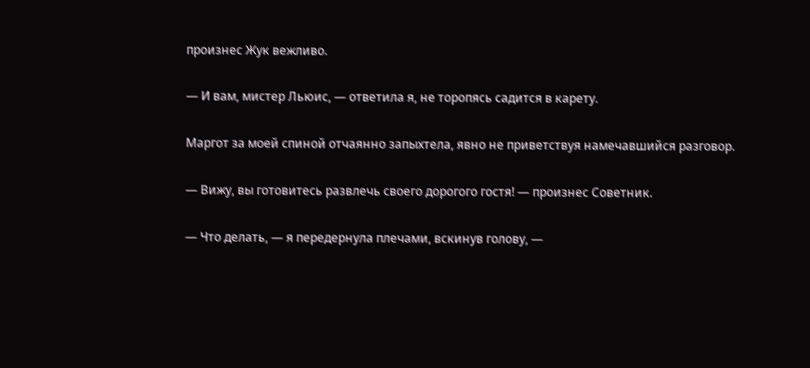произнес Жук вежливо.

— И вам, мистер Льюис, — ответила я, не торопясь садится в карету.

Маргот за моей спиной отчаянно запыхтела, явно не приветствуя намечавшийся разговор.

— Вижу, вы готовитесь развлечь своего дорогого гостя! — произнес Советник.

— Что делать, — я передернула плечами, вскинув голову, —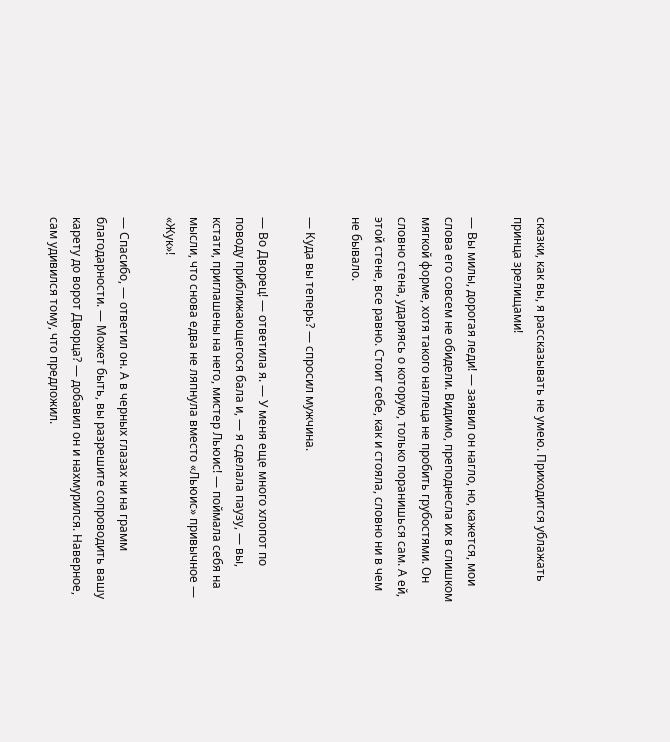сказки, как вы, я рассказывать не умею. Приходится ублажать принца зрелищами!

— Вы милы, дорогая леди! — заявил он нагло, но, кажется, мои слова его совсем не обидели. Видимо, преподнесла их в слишком мягкой форме, хотя такого наглеца не пробить грубостями. Он словно стена, ударяясь о которую, только поранишься сам. А ей, этой стене, все равно. Стоит себе, как и стояла, словно ни в чем не бывало.

— Куда вы теперь? — спросил мужчина.

— Во Дворец! — ответила я. — У меня еще много хлопот по поводу приближающегося бала и, — я сделала паузу, — вы, кстати, приглашены на него, мистер Льюис! — поймала себя на мысли, что снова едва не ляпнула вместо «Льюис» привычное — «Жук»!

— Спасибо, — ответил он. А в черных глазах ни на грамм благодарности. — Может быть, вы разрешите сопроводить вашу карету до ворот Дворца? — добавил он и нахмурился. Наверное, сам удивился тому, что предложил.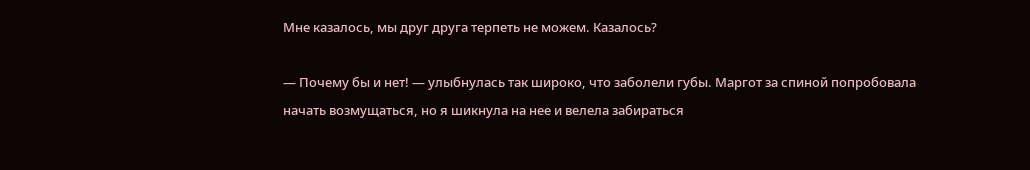Мне казалось, мы друг друга терпеть не можем. Казалось?

— Почему бы и нет! — улыбнулась так широко, что заболели губы. Маргот за спиной попробовала начать возмущаться, но я шикнула на нее и велела забираться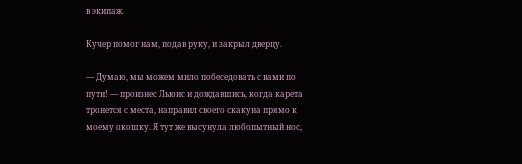в экипаж.

Кучер помог нам, подав руку, и закрыл дверцу.

— Думаю, мы можем мило побеседовать с вами по пути! — произнес Льюис и дождавшись, когда карета тронется с места, направил своего скакуна прямо к моему окошку. Я тут же высунула любопытный нос,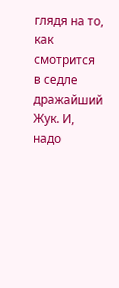глядя на то, как смотрится в седле дражайший Жук. И, надо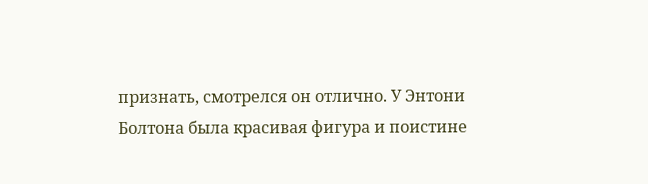признать, смотрелся он отлично. У Энтони Болтона была красивая фигура и поистине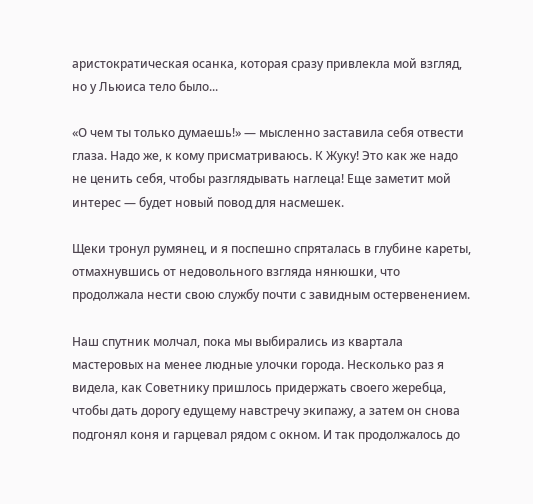аристократическая осанка, которая сразу привлекла мой взгляд, но у Льюиса тело было...

«О чем ты только думаешь!» — мысленно заставила себя отвести глаза. Надо же, к кому присматриваюсь. К Жуку! Это как же надо не ценить себя, чтобы разглядывать наглеца! Еще заметит мой интерес — будет новый повод для насмешек.

Щеки тронул румянец, и я поспешно спряталась в глубине кареты, отмахнувшись от недовольного взгляда нянюшки, что продолжала нести свою службу почти с завидным остервенением.

Наш спутник молчал, пока мы выбирались из квартала мастеровых на менее людные улочки города. Несколько раз я видела, как Советнику пришлось придержать своего жеребца, чтобы дать дорогу едущему навстречу экипажу, а затем он снова подгонял коня и гарцевал рядом с окном. И так продолжалось до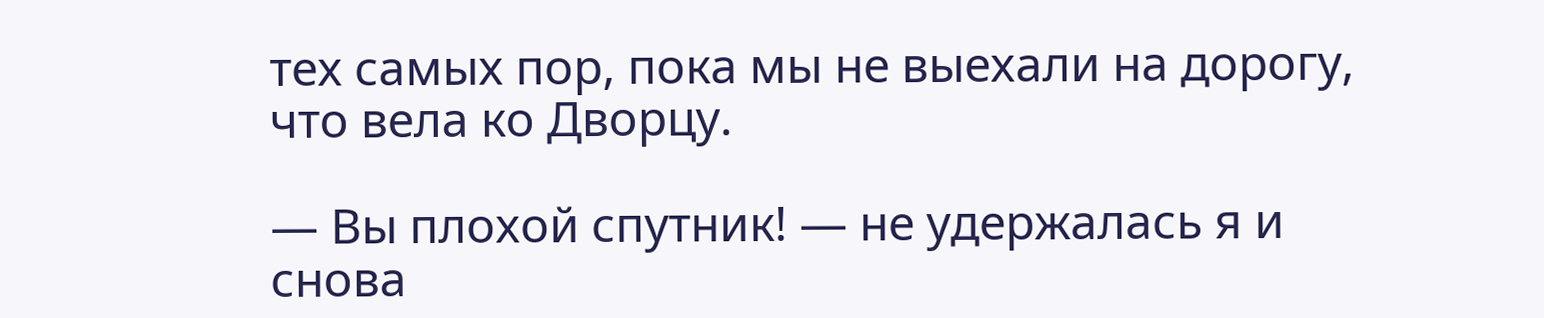тех самых пор, пока мы не выехали на дорогу, что вела ко Дворцу.

— Вы плохой спутник! — не удержалась я и снова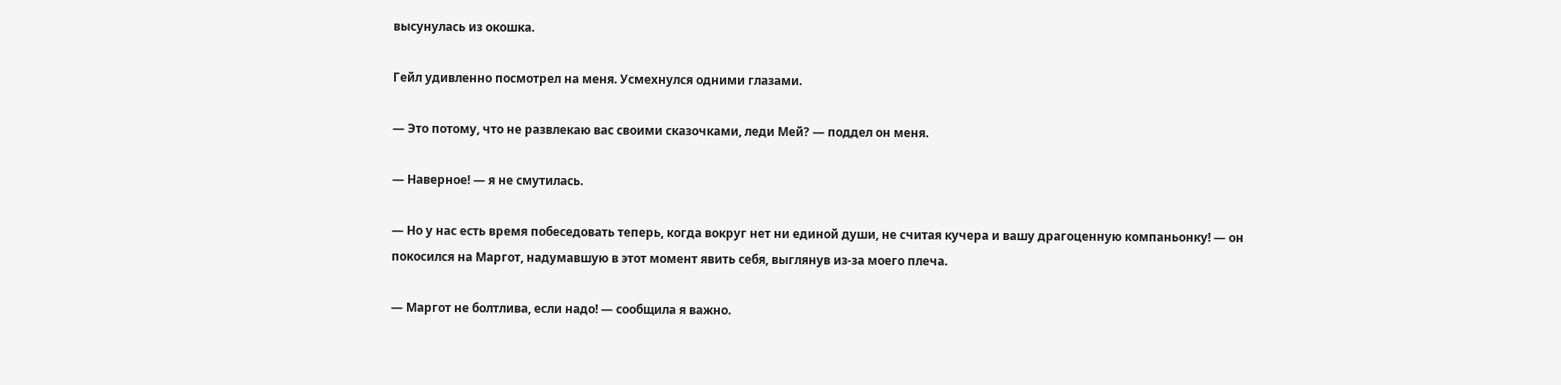высунулась из окошка.

Гейл удивленно посмотрел на меня. Усмехнулся одними глазами.

— Это потому, что не развлекаю вас своими сказочками, леди Мей? — поддел он меня.

— Наверное! — я не смутилась.

— Но у нас есть время побеседовать теперь, когда вокруг нет ни единой души, не считая кучера и вашу драгоценную компаньонку! — он покосился на Маргот, надумавшую в этот момент явить себя, выглянув из-за моего плеча.

— Маргот не болтлива, если надо! — сообщила я важно.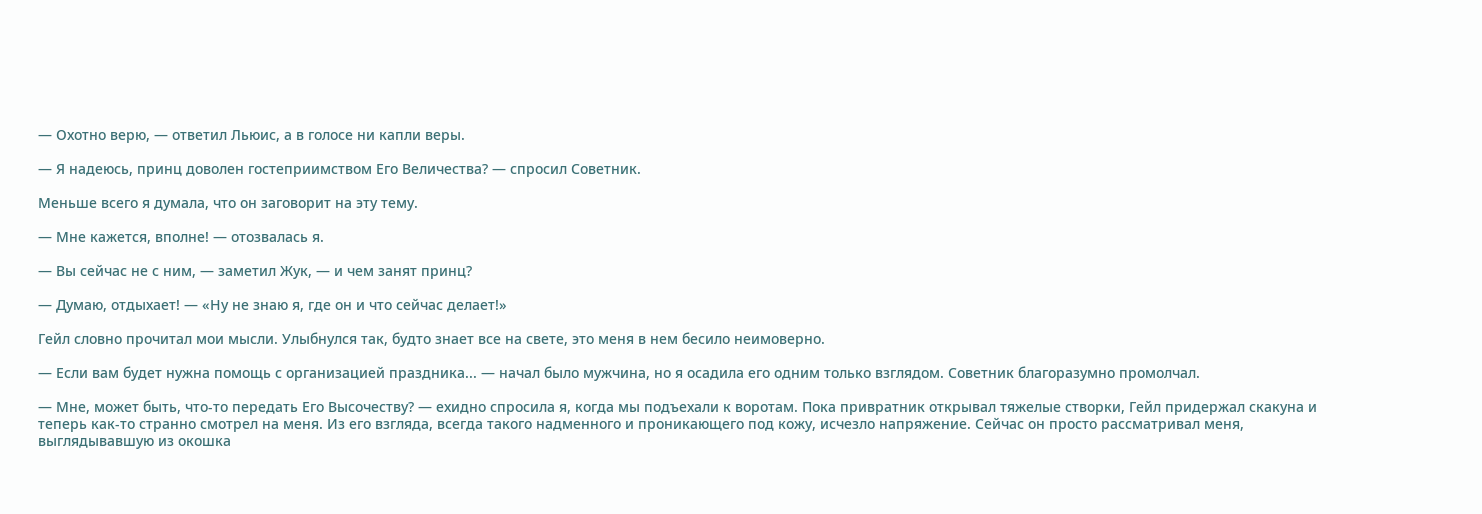— Охотно верю, — ответил Льюис, а в голосе ни капли веры.

— Я надеюсь, принц доволен гостеприимством Его Величества? — спросил Советник.

Меньше всего я думала, что он заговорит на эту тему.

— Мне кажется, вполне! — отозвалась я.

— Вы сейчас не с ним, — заметил Жук, — и чем занят принц?

— Думаю, отдыхает! — «Ну не знаю я, где он и что сейчас делает!»

Гейл словно прочитал мои мысли. Улыбнулся так, будто знает все на свете, это меня в нем бесило неимоверно.

— Если вам будет нужна помощь с организацией праздника... — начал было мужчина, но я осадила его одним только взглядом. Советник благоразумно промолчал.

— Мне, может быть, что-то передать Его Высочеству? — ехидно спросила я, когда мы подъехали к воротам. Пока привратник открывал тяжелые створки, Гейл придержал скакуна и теперь как-то странно смотрел на меня. Из его взгляда, всегда такого надменного и проникающего под кожу, исчезло напряжение. Сейчас он просто рассматривал меня, выглядывавшую из окошка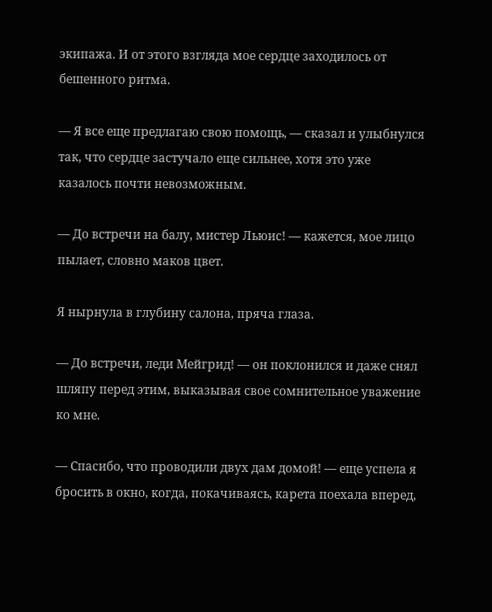экипажа. И от этого взгляда мое сердце заходилось от бешенного ритма.

— Я все еще предлагаю свою помощь, — сказал и улыбнулся так, что сердце застучало еще сильнее, хотя это уже казалось почти невозможным.

— До встречи на балу, мистер Льюис! — кажется, мое лицо пылает, словно маков цвет.

Я нырнула в глубину салона, пряча глаза.

— До встречи, леди Мейгрид! — он поклонился и даже снял шляпу перед этим, выказывая свое сомнительное уважение ко мне.

— Спасибо, что проводили двух дам домой! — еще успела я бросить в окно, когда, покачиваясь, карета поехала вперед,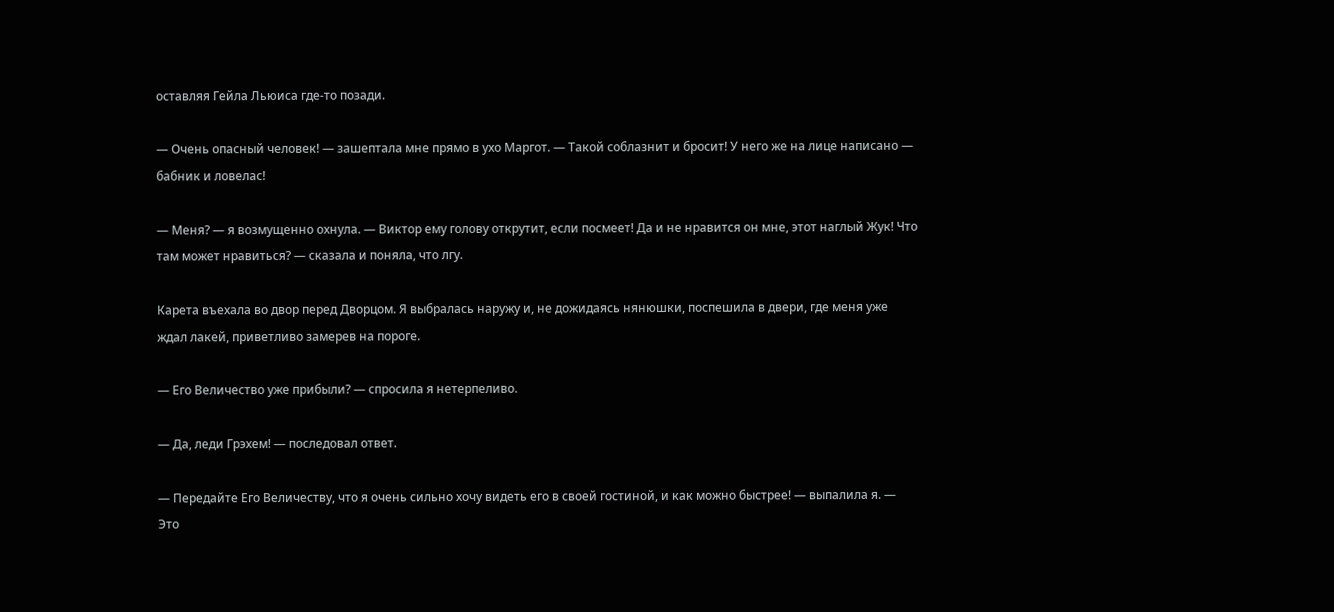оставляя Гейла Льюиса где-то позади.

— Очень опасный человек! — зашептала мне прямо в ухо Маргот. — Такой соблазнит и бросит! У него же на лице написано — бабник и ловелас!

— Меня? — я возмущенно охнула. — Виктор ему голову открутит, если посмеет! Да и не нравится он мне, этот наглый Жук! Что там может нравиться? — сказала и поняла, что лгу.

Карета въехала во двор перед Дворцом. Я выбралась наружу и, не дожидаясь нянюшки, поспешила в двери, где меня уже ждал лакей, приветливо замерев на пороге.

— Его Величество уже прибыли? — спросила я нетерпеливо.

— Да, леди Грэхем! — последовал ответ.

— Передайте Его Величеству, что я очень сильно хочу видеть его в своей гостиной, и как можно быстрее! — выпалила я. — Это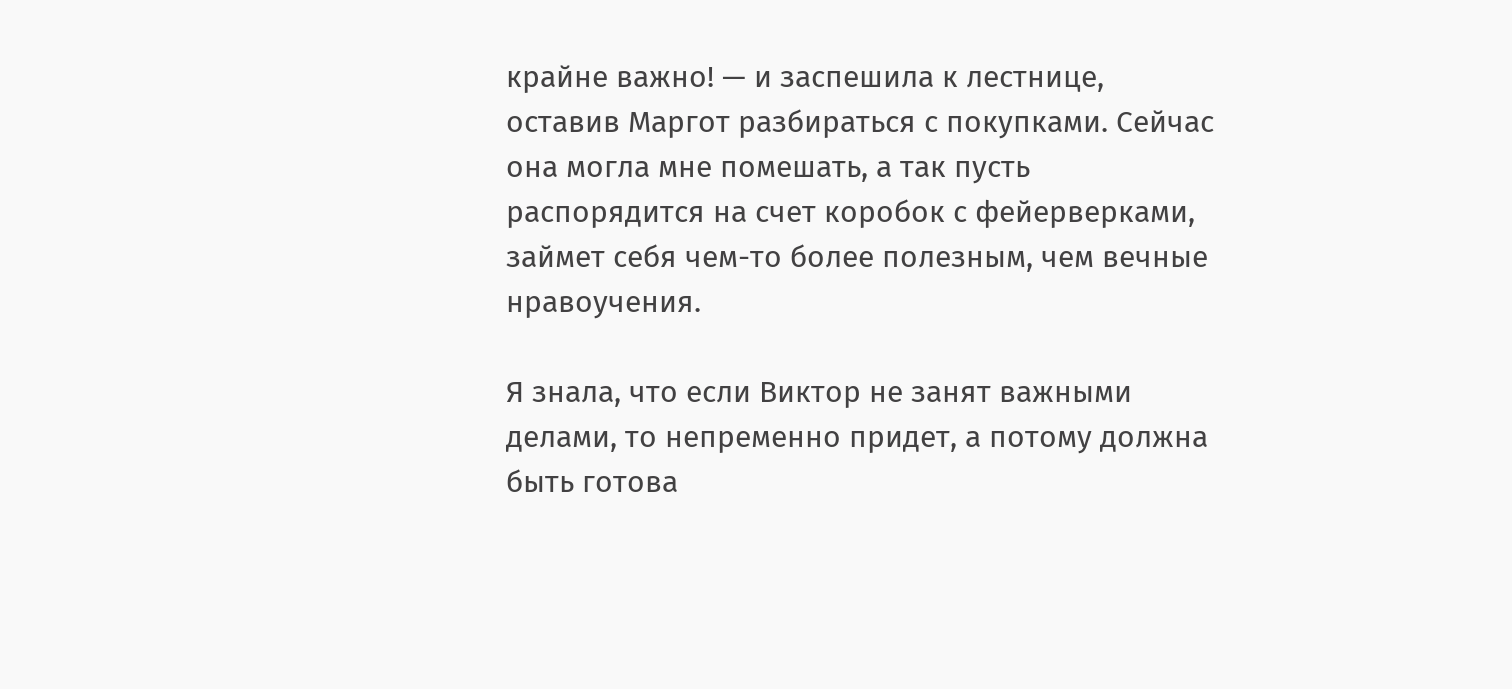крайне важно! — и заспешила к лестнице, оставив Маргот разбираться с покупками. Сейчас она могла мне помешать, а так пусть распорядится на счет коробок с фейерверками, займет себя чем-то более полезным, чем вечные нравоучения.

Я знала, что если Виктор не занят важными делами, то непременно придет, а потому должна быть готова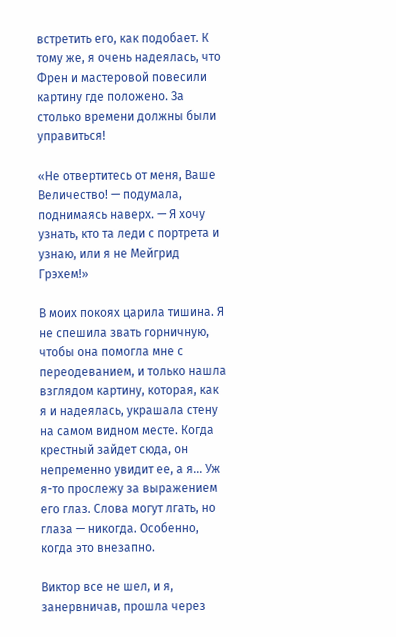встретить его, как подобает. К тому же, я очень надеялась, что Френ и мастеровой повесили картину где положено. За столько времени должны были управиться!

«Не отвертитесь от меня, Ваше Величество! — подумала, поднимаясь наверх. — Я хочу узнать, кто та леди с портрета и узнаю, или я не Мейгрид Грэхем!»

В моих покоях царила тишина. Я не спешила звать горничную, чтобы она помогла мне с переодеванием, и только нашла взглядом картину, которая, как я и надеялась, украшала стену на самом видном месте. Когда крестный зайдет сюда, он непременно увидит ее, а я... Уж я-то прослежу за выражением его глаз. Слова могут лгать, но глаза — никогда. Особенно, когда это внезапно.

Виктор все не шел, и я, занервничав, прошла через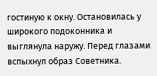гостиную к окну. Остановилась у широкого подоконника и выглянула наружу. Перед глазами вспыхнул образ Советника.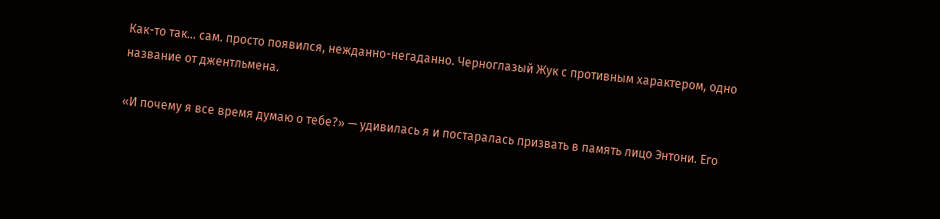Как-то так… сам. просто появился, нежданно-негаданно. Черноглазый Жук с противным характером, одно название от джентльмена.

«И почему я все время думаю о тебе?» — удивилась я и постаралась призвать в память лицо Энтони. Его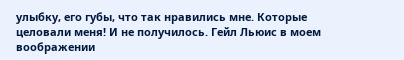улыбку, его губы, что так нравились мне. Которые целовали меня! И не получилось. Гейл Льюис в моем воображении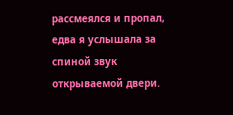рассмеялся и пропал, едва я услышала за спиной звук открываемой двери.